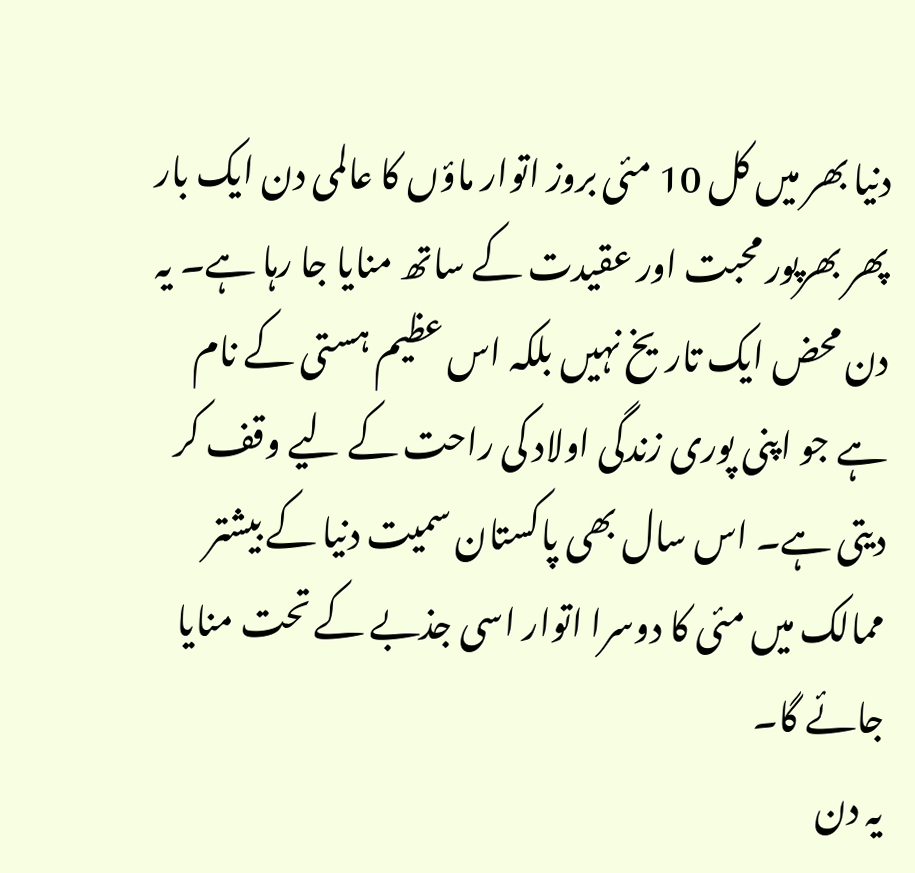دنیا بھر میں کل 10 مئی بروز اتوار ماؤں کا عالمی دن ایک بار پھر بھرپور محبت اور عقیدت کے ساتھ منایا جا رہا ہے۔ یہ دن محض ایک تاریخ نہیں بلکہ اس عظیم ہستی کے نام ہے جو اپنی پوری زندگی اولاد کی راحت کے لیے وقف کر دیتی ہے۔ اس سال بھی پاکستان سمیت دنیا کے بیشتر ممالک میں مئی کا دوسرا اتوار اسی جذبے کے تحت منایا جائے گا۔
یہ دن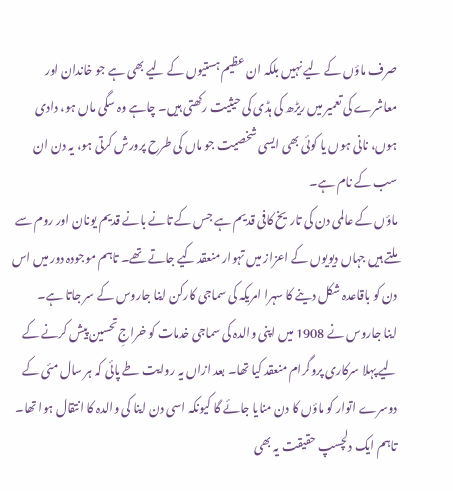صرف ماؤں کے لیے نہیں بلکہ ان عظیم ہستیوں کے لیے بھی ہے جو خاندان اور معاشرے کی تعمیر میں ریڑھ کی ہڈی کی حیثیت رکھتی ہیں۔ چاہے وہ سگی ماں ہو، دادی ہوں، نانی ہوں یا کوئی بھی ایسی شخصیت جو ماں کی طرح پرورش کرتی ہو، یہ دن ان سب کے نام ہے۔
ماؤں کے عالمی دن کی تاریخ کافی قدیم ہے جس کے تانے بانے قدیم یونان اور روم سے ملتے ہیں جہاں دیویوں کے اعزاز میں تہوار منعقد کیے جاتے تھے۔ تاہم موجودہ دور میں اس دن کو باقاعدہ شکل دینے کا سہرا امریکہ کی سماجی کارکن اینا جاروس کے سر جاتا ہے۔
اینا جاروس نے 1908 میں اپنی والدہ کی سماجی خدمات کو خراجِ تحسین پیش کرنے کے لیے پہلا سرکاری پروگرام منعقد کیا تھا۔ بعد ازاں یہ روایت طے پائی کہ ہر سال مئی کے دوسرے اتوار کو ماؤں کا دن منایا جائے گا کیونکہ اسی دن اینا کی والدہ کا انتقال ہوا تھا۔
تاہم ایک دلچسپ حقیقت یہ بھی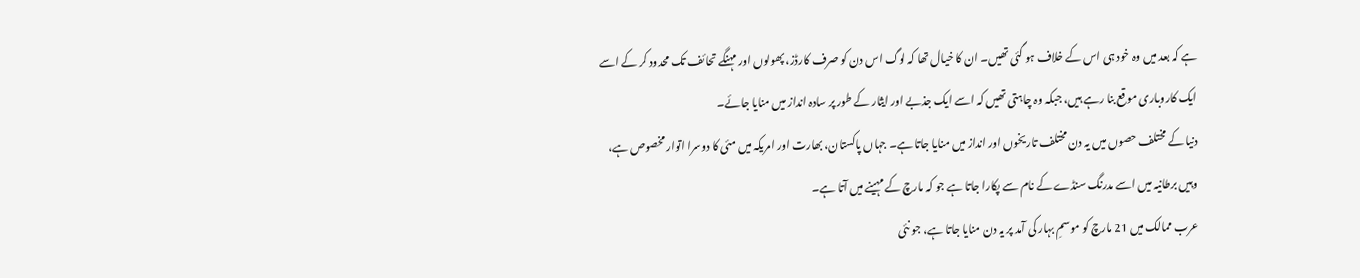ہے کہ بعد میں وہ خود ہی اس کے خلاف ہو گئی تھیں۔ ان کا خیال تھا کہ لوگ اس دن کو صرف کارڈز، پھولوں اور مہنگے تحائف تک محدود کر کے اسے ایک کاروباری موقع بنا رہے ہیں، جبکہ وہ چاہتی تھیں کہ اسے ایک جذبے اور ایثار کے طور پر سادہ انداز میں منایا جائے۔
دنیا کے مختلف حصوں میں یہ دن مختلف تاریخوں اور انداز میں منایا جاتا ہے۔ جہاں پاکستان، بھارت اور امریکہ میں مئی کا دوسرا اتوار مخصوص ہے، وہیں برطانیہ میں اسے مدرنگ سنڈے کے نام سے پکارا جاتا ہے جو کہ مارچ کے مہینے میں آتا ہے۔
عرب ممالک میں 21 مارچ کو موسمِ بہار کی آمد پر یہ دن منایا جاتا ہے، جو نئی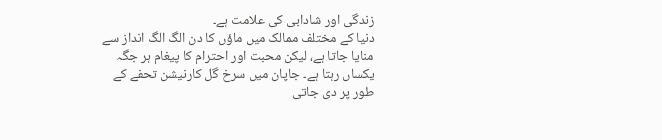زندگی اور شادابی کی علامت ہے۔
دنیا کے مختلف ممالک میں ماؤں کا دن الگ الگ انداز سے منایا جاتا ہے، لیکن محبت اور احترام کا پیغام ہر جگہ یکساں رہتا ہے۔ جاپان میں سرخ گل کارنیشن تحفے کے طور پر دی جاتی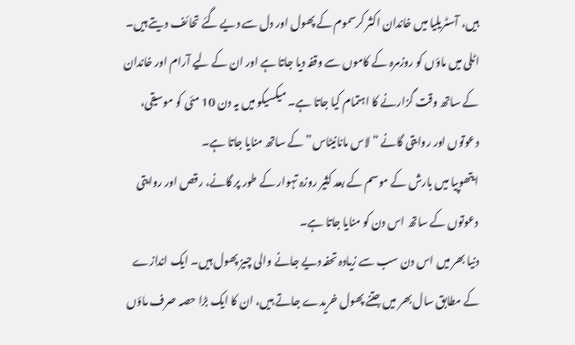ہیں، آسٹریلیا میں خاندان اکثر کرسموم کے پھول اور دل سے دیے گئے تحائف دیتے ہیں۔
اٹلی میں ماؤں کو روزمرہ کے کاموں سے وقفہ دیا جاتا ہے اور ان کے لیے آرام اور خاندان کے ساتھ وقت گزارنے کا اہتمام کیا جاتا ہے۔ میکسیکو میں یہ دن 10 مئی کو موسیقی، دعوتوں اور روایتی گانے “لاس مانانیٹاس” کے ساتھ منایا جاتا ہے۔
ایتھوپیا میں بارش کے موسم کے بعد کثیر روزہ تہوار کے طور پر گانے، رقص اور روایتی دعوتوں کے ساتھ اس دن کو منایا جاتا ہے۔
دنیا بھر میں اس دن سب سے زیادہ تحفہ دیے جانے والی چیز پھول ہیں۔ ایک اندازے کے مطابق سال بھر میں جتنے پھول خریدے جاتے ہیں، ان کا ایک بڑا حصہ صرف ماؤں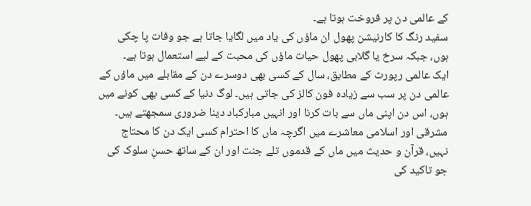کے عالمی دن پر فروخت ہوتا ہے۔
سفید رنگ کا کارنیشن پھول ان ماؤں کی یاد میں لگایا جاتا ہے جو وفات پا چکی ہوں، جبکہ سرخ یا گلابی پھول حیات ماؤں کی محبت کے لیے استعمال ہوتا ہے۔
ایک عالمی رپورٹ کے مطابق، سال کے کسی بھی دوسرے دن کے مقابلے میں ماؤں کے عالمی دن پر سب سے زیادہ فون کالز کی جاتی ہیں۔ لوگ دنیا کے کسی بھی کونے میں ہوں، اس دن اپنی ماں سے بات کرنا اور انہیں مبارکباد دینا ضروری سمجھتے ہیں۔
مشرقی اور اسلامی معاشرے میں اگرچہ ماں کا احترام کسی ایک دن کا محتاج نہیں، قرآن و حدیث میں ماں کے قدموں تلے جنت اور ان کے ساتھ حسنِ سلوک کی جو تاکید کی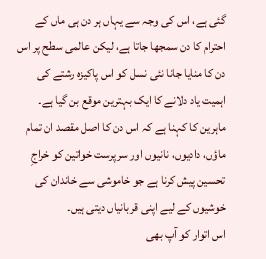گئی ہے، اس کی وجہ سے یہاں ہر دن ہی ماں کے احترام کا دن سمجھا جاتا ہے، لیکن عالمی سطح پر اس دن کا منایا جانا نئی نسل کو اس پاکیزہ رشتے کی اہمیت یاد دلانے کا ایک بہترین موقع بن گیا ہے۔
ماہرین کا کہنا ہے کہ اس دن کا اصل مقصد ان تمام ماؤں، دادیوں، نانیوں اور سرپرست خواتین کو خراجِ تحسین پیش کرنا ہے جو خاموشی سے خاندان کی خوشیوں کے لیے اپنی قربانیاں دیتی ہیں۔
اس اتوار کو آپ بھی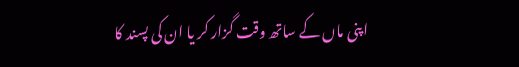اپنی ماں کے ساتھ وقت گزار کر یا ان کی پسند کا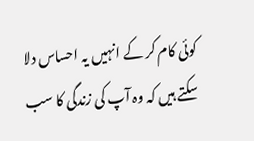کوئی کام کر کے انہیں یہ احساس دلا سکتے ہیں کہ وہ آپ کی زندگی کا سب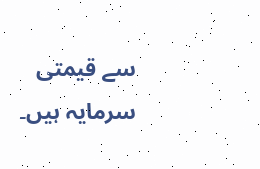سے قیمتی سرمایہ ہیں۔